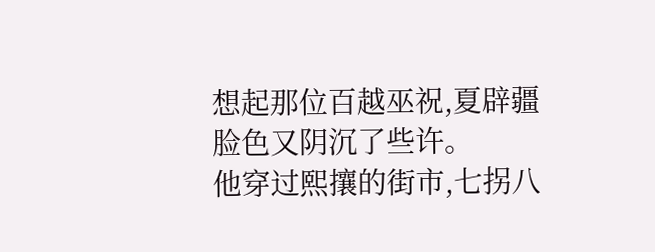想起那位百越巫祝,夏辟疆脸色又阴沉了些许。
他穿过熙攘的街市,七拐八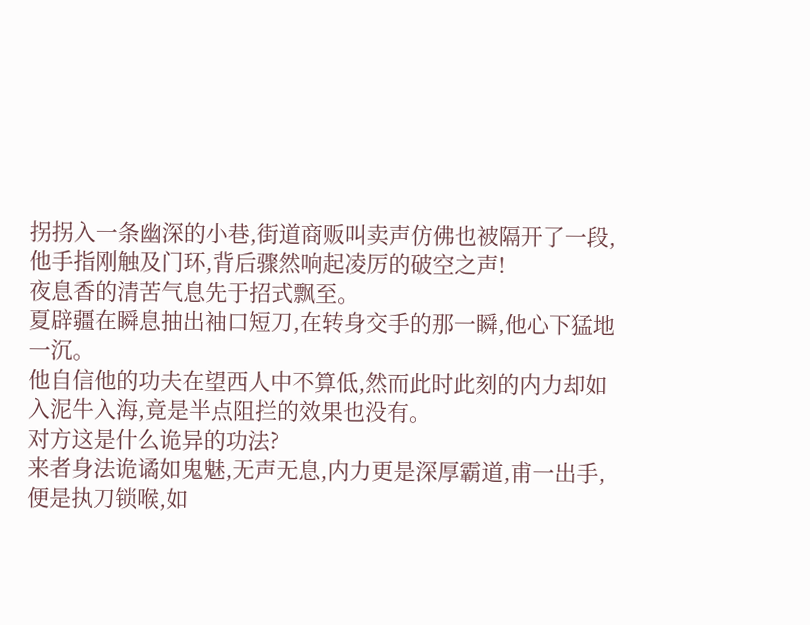拐拐入一条幽深的小巷,街道商贩叫卖声仿佛也被隔开了一段,他手指刚触及门环,背后骤然响起凌厉的破空之声!
夜息香的清苦气息先于招式飘至。
夏辟疆在瞬息抽出袖口短刀,在转身交手的那一瞬,他心下猛地一沉。
他自信他的功夫在望西人中不算低,然而此时此刻的内力却如入泥牛入海,竟是半点阻拦的效果也没有。
对方这是什么诡异的功法?
来者身法诡谲如鬼魅,无声无息,内力更是深厚霸道,甫一出手,便是执刀锁喉,如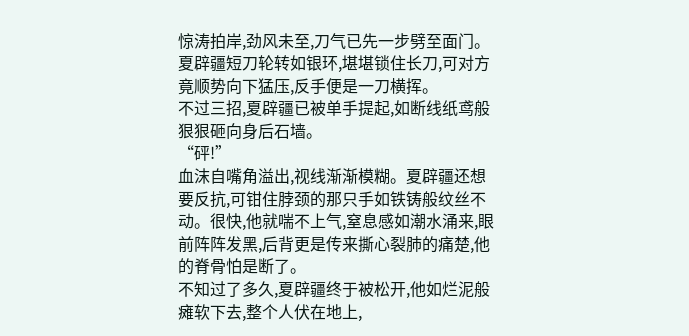惊涛拍岸,劲风未至,刀气已先一步劈至面门。
夏辟疆短刀轮转如银环,堪堪锁住长刀,可对方竟顺势向下猛压,反手便是一刀横挥。
不过三招,夏辟疆已被单手提起,如断线纸鸢般狠狠砸向身后石墙。
“砰!”
血沫自嘴角溢出,视线渐渐模糊。夏辟疆还想要反抗,可钳住脖颈的那只手如铁铸般纹丝不动。很快,他就喘不上气,窒息感如潮水涌来,眼前阵阵发黑,后背更是传来撕心裂肺的痛楚,他的脊骨怕是断了。
不知过了多久,夏辟疆终于被松开,他如烂泥般瘫软下去,整个人伏在地上,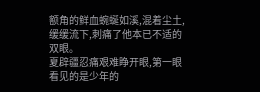额角的鲜血蜿蜒如溪,混着尘土,缓缓流下,刺痛了他本已不适的双眼。
夏辟疆忍痛艰难睁开眼,第一眼看见的是少年的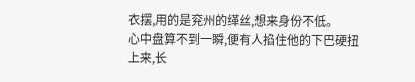衣摆,用的是兖州的缂丝,想来身份不低。
心中盘算不到一瞬,便有人掐住他的下巴硬扭上来,长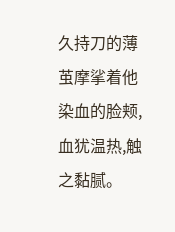久持刀的薄茧摩挲着他染血的脸颊,血犹温热,触之黏腻。